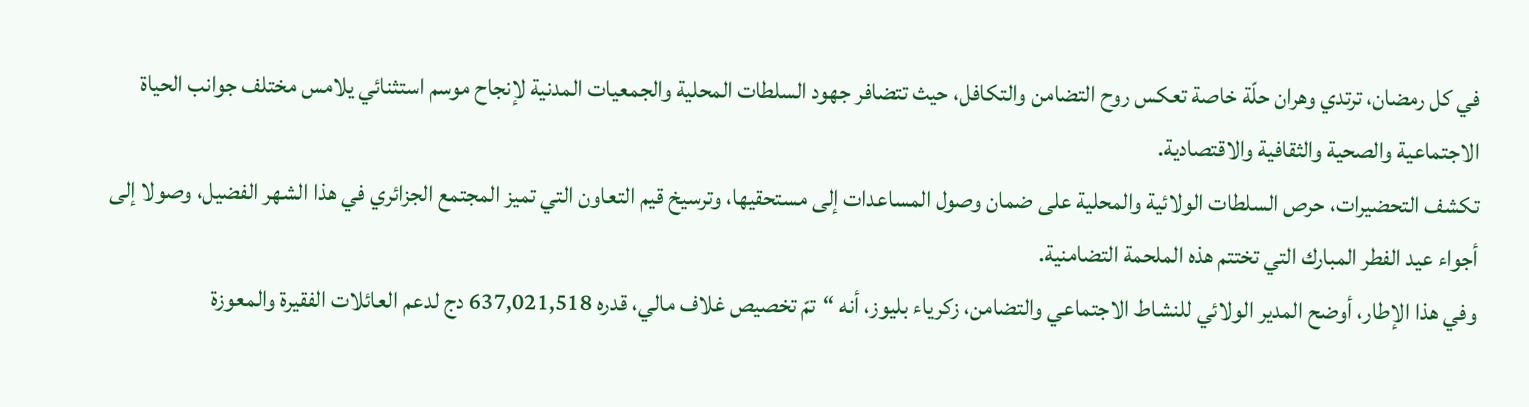في كل رمضان، ترتدي وهران حلّة خاصة تعكس روح التضامن والتكافل، حيث تتضافر جهود السلطات المحلية والجمعيات المدنية لإنجاح موسم استثنائي يلامس مختلف جوانب الحياة الاجتماعية والصحية والثقافية والاقتصادية.
تكشف التحضيرات، حرص السلطات الولائية والمحلية على ضمان وصول المساعدات إلى مستحقيها، وترسيخ قيم التعاون التي تميز المجتمع الجزائري في هذا الشهر الفضيل، وصولا إلى أجواء عيد الفطر المبارك التي تختتم هذه الملحمة التضامنية.
وفي هذا الإطار، أوضح المدير الولائي للنشاط الاجتماعي والتضامن، زكرياء بليوز، أنه “تمّ تخصيص غلاف مالي، قدره 637,021,518 دج لدعم العائلات الفقيرة والمعوزة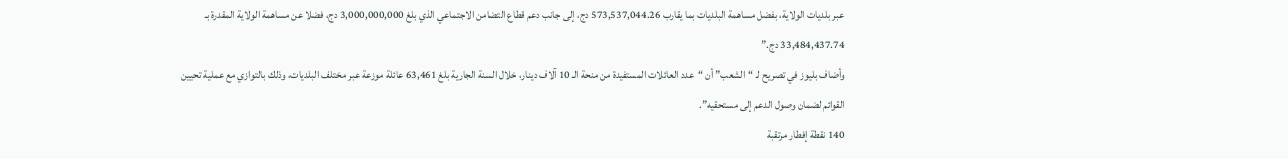عبر بلديات الولاية، بفضل مساهمة البلديات بما يقارب 573,537,044.26 دج، إلى جانب دعم قطاع التضامن الاجتماعي الذي بلغ 3,000,000,000 دج، فضلا عن مساهمة الولاية المقدرة بـ 33,484,437.74 دج.”
وأضاف بليوز في تصريح لـ “الشعب” أن “عدد العائلات المستفيدة من منحة الـ 10 آلاف دينار، خلال السنة الجارية بلغ 63,461 عائلة موزعة عبر مختلف البلديات، وذلك بالتوازي مع عملية تحيين القوائم لضمان وصول الدعم إلى مستحقيه”.
140 نقطة إفطار مرتقبة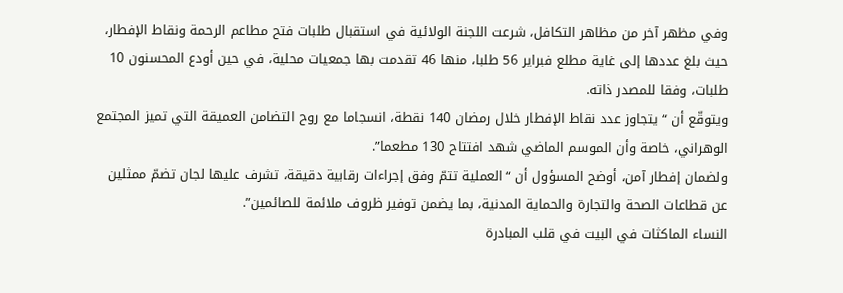وفي مظهر آخر من مظاهر التكافل، شرعت اللجنة الولائية في استقبال طلبات فتح مطاعم الرحمة ونقاط الإفطار، حيث بلغ عددها إلى غاية مطلع فبراير 56 طلبا، منها 46 تقدمت بها جمعيات محلية، في حين أودع المحسنون 10 طلبات، وفقا للمصدر ذاته.
ويتوقّع أن “يتجاوز عدد نقاط الإفطار خلال رمضان 140 نقطة، انسجاما مع روح التضامن العميقة التي تميز المجتمع الوهراني، خاصة وأن الموسم الماضي شهد افتتاح 130 مطعما”.
ولضمان إفطار آمن، أوضح المسؤول أن “العملية تتمّ وفق إجراءات رقابية دقيقة، تشرف عليها لجان تضمّ ممثلين عن قطاعات الصحة والتجارة والحماية المدنية، بما يضمن توفير ظروف ملائمة للصائمين”.
النساء الماكثات في البيت في قلب المبادرة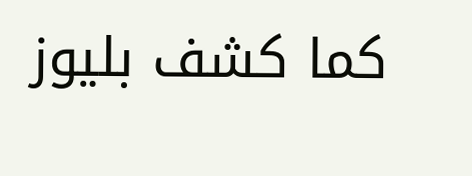كما كشف بليوز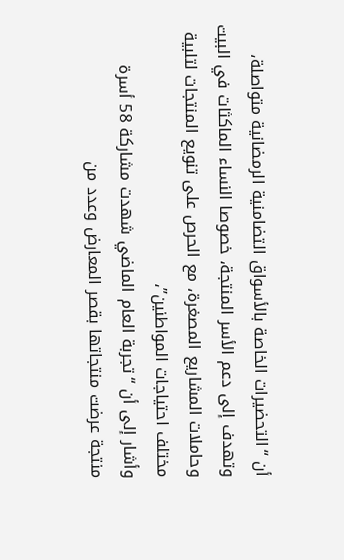أن “التحضيرات الخاصة بالأسواق التضامنية الرمضانية متواصلة، وتهدف إلى دعم الأسر المنتجة، خصوصا النساء الماكثات في البيت وحاملات المشاريع المصغرة، مع الحرص على تنويع المنتجات لتلبية مختلف احتياجات المواطنين”،
وأشار إلى أن “تجربة العام الماضي شهدت مشاركة 58 أسرة منتجة عرضت منتجاتها بقصر المعارض وعدد من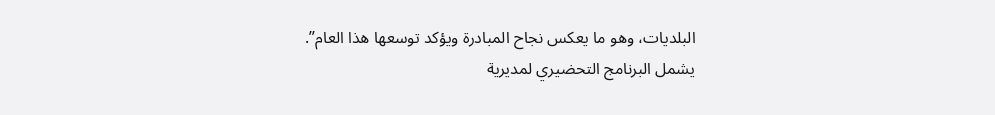البلديات، وهو ما يعكس نجاح المبادرة ويؤكد توسعها هذا العام”.
يشمل البرنامج التحضيري لمديرية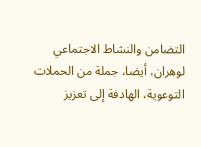التضامن والنشاط الاجتماعي لوهران، أيضا، جملة من الحملات التوعوية، الهادفة إلى تعزيز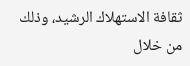ثقافة الاستهلاك الرشيد، وذلك من خلال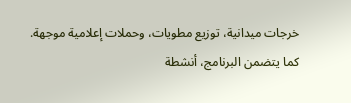خرجات ميدانية، توزيع مطويات، وحملات إعلامية موجهة.
كما يتضمن البرنامج، أنشطة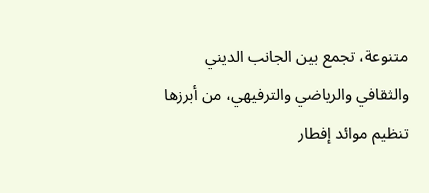متنوعة، تجمع بين الجانب الديني والثقافي والرياضي والترفيهي، من أبرزها تنظيم موائد إفطار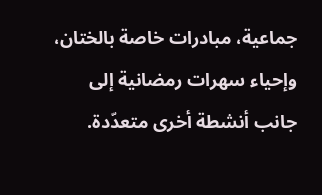جماعية، مبادرات خاصة بالختان، وإحياء سهرات رمضانية إلى جانب أنشطة أخرى متعدّدة.